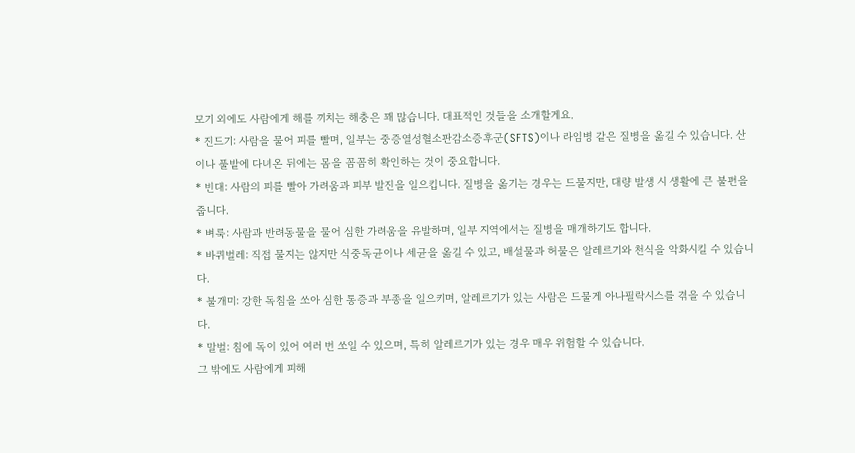모기 외에도 사람에게 해를 끼치는 해충은 꽤 많습니다. 대표적인 것들을 소개할게요.
* 진드기: 사람을 물어 피를 빨며, 일부는 중증열성혈소판감소증후군(SFTS)이나 라임병 같은 질병을 옮길 수 있습니다. 산이나 풀밭에 다녀온 뒤에는 몸을 꼼꼼히 확인하는 것이 중요합니다.
* 빈대: 사람의 피를 빨아 가려움과 피부 발진을 일으킵니다. 질병을 옮기는 경우는 드물지만, 대량 발생 시 생활에 큰 불편을 줍니다.
* 벼룩: 사람과 반려동물을 물어 심한 가려움을 유발하며, 일부 지역에서는 질병을 매개하기도 합니다.
* 바퀴벌레: 직접 물지는 않지만 식중독균이나 세균을 옮길 수 있고, 배설물과 허물은 알레르기와 천식을 악화시킬 수 있습니다.
* 불개미: 강한 독침을 쏘아 심한 통증과 부종을 일으키며, 알레르기가 있는 사람은 드물게 아나필락시스를 겪을 수 있습니다.
* 말벌: 침에 독이 있어 여러 번 쏘일 수 있으며, 특히 알레르기가 있는 경우 매우 위험할 수 있습니다.
그 밖에도 사람에게 피해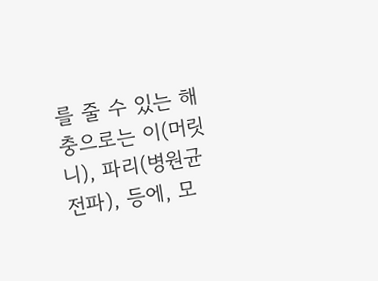를 줄 수 있는 해충으로는 이(머릿니), 파리(병원균 전파), 등에, 모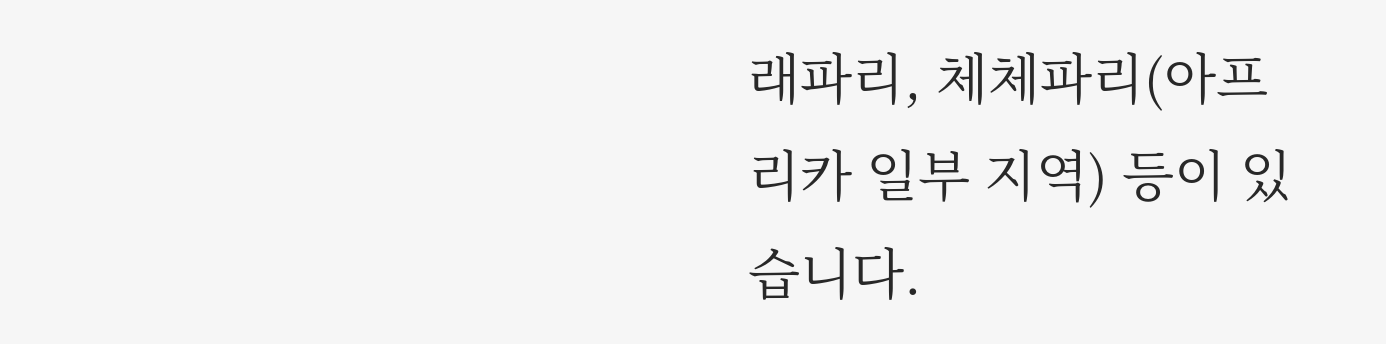래파리, 체체파리(아프리카 일부 지역) 등이 있습니다.